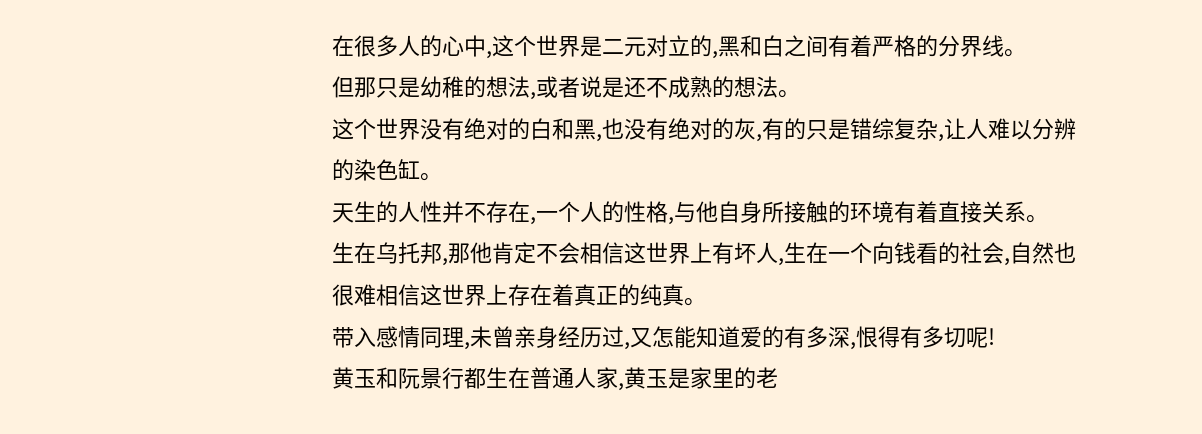在很多人的心中,这个世界是二元对立的,黑和白之间有着严格的分界线。
但那只是幼稚的想法,或者说是还不成熟的想法。
这个世界没有绝对的白和黑,也没有绝对的灰,有的只是错综复杂,让人难以分辨的染色缸。
天生的人性并不存在,一个人的性格,与他自身所接触的环境有着直接关系。
生在乌托邦,那他肯定不会相信这世界上有坏人,生在一个向钱看的社会,自然也很难相信这世界上存在着真正的纯真。
带入感情同理,未曾亲身经历过,又怎能知道爱的有多深,恨得有多切呢!
黄玉和阮景行都生在普通人家,黄玉是家里的老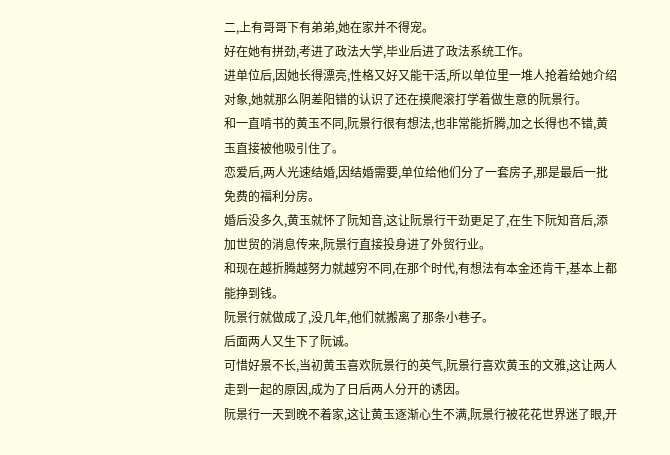二,上有哥哥下有弟弟,她在家并不得宠。
好在她有拼劲,考进了政法大学,毕业后进了政法系统工作。
进单位后,因她长得漂亮,性格又好又能干活,所以单位里一堆人抢着给她介绍对象,她就那么阴差阳错的认识了还在摸爬滚打学着做生意的阮景行。
和一直啃书的黄玉不同,阮景行很有想法,也非常能折腾,加之长得也不错,黄玉直接被他吸引住了。
恋爱后,两人光速结婚,因结婚需要,单位给他们分了一套房子,那是最后一批免费的福利分房。
婚后没多久,黄玉就怀了阮知音,这让阮景行干劲更足了,在生下阮知音后,添加世贸的消息传来,阮景行直接投身进了外贸行业。
和现在越折腾越努力就越穷不同,在那个时代,有想法有本金还肯干,基本上都能挣到钱。
阮景行就做成了,没几年,他们就搬离了那条小巷子。
后面两人又生下了阮诚。
可惜好景不长,当初黄玉喜欢阮景行的英气,阮景行喜欢黄玉的文雅,这让两人走到一起的原因,成为了日后两人分开的诱因。
阮景行一天到晚不着家,这让黄玉逐渐心生不满,阮景行被花花世界迷了眼,开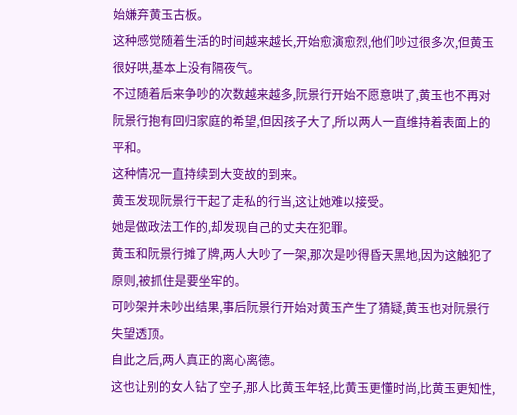始嫌弃黄玉古板。
这种感觉随着生活的时间越来越长,开始愈演愈烈,他们吵过很多次,但黄玉很好哄,基本上没有隔夜气。
不过随着后来争吵的次数越来越多,阮景行开始不愿意哄了,黄玉也不再对阮景行抱有回归家庭的希望,但因孩子大了,所以两人一直维持着表面上的平和。
这种情况一直持续到大变故的到来。
黄玉发现阮景行干起了走私的行当,这让她难以接受。
她是做政法工作的,却发现自己的丈夫在犯罪。
黄玉和阮景行摊了牌,两人大吵了一架,那次是吵得昏天黑地,因为这触犯了原则,被抓住是要坐牢的。
可吵架并未吵出结果,事后阮景行开始对黄玉产生了猜疑,黄玉也对阮景行失望透顶。
自此之后,两人真正的离心离德。
这也让别的女人钻了空子,那人比黄玉年轻,比黄玉更懂时尚,比黄玉更知性,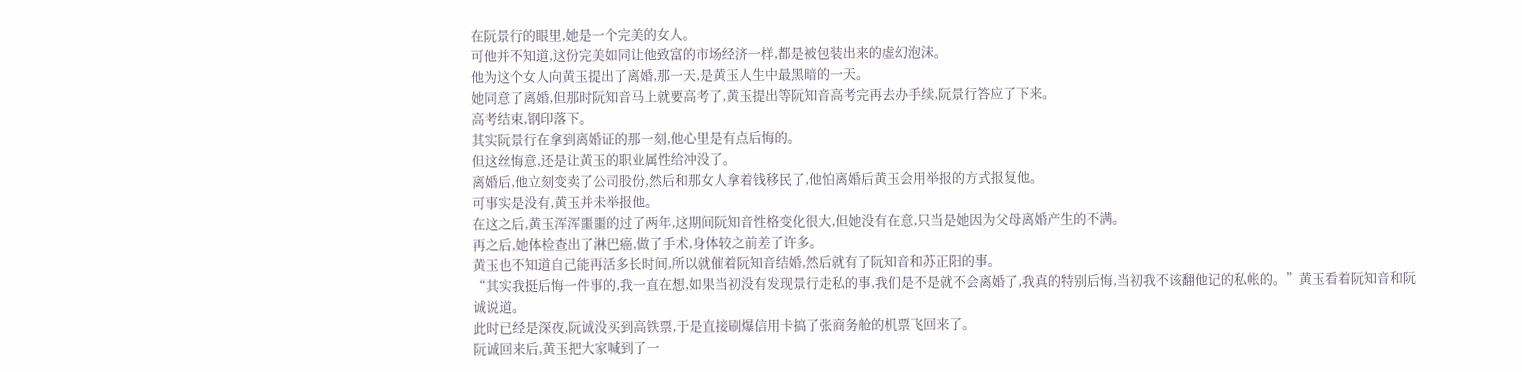在阮景行的眼里,她是一个完美的女人。
可他并不知道,这份完美如同让他致富的市场经济一样,都是被包装出来的虚幻泡沫。
他为这个女人向黄玉提出了离婚,那一天,是黄玉人生中最黑暗的一天。
她同意了离婚,但那时阮知音马上就要高考了,黄玉提出等阮知音高考完再去办手续,阮景行答应了下来。
高考结束,钢印落下。
其实阮景行在拿到离婚证的那一刻,他心里是有点后悔的。
但这丝悔意,还是让黄玉的职业属性给冲没了。
离婚后,他立刻变卖了公司股份,然后和那女人拿着钱移民了,他怕离婚后黄玉会用举报的方式报复他。
可事实是没有,黄玉并未举报他。
在这之后,黄玉浑浑噩噩的过了两年,这期间阮知音性格变化很大,但她没有在意,只当是她因为父母离婚产生的不满。
再之后,她体检查出了淋巴癌,做了手术,身体较之前差了许多。
黄玉也不知道自己能再活多长时间,所以就催着阮知音结婚,然后就有了阮知音和苏正阳的事。
“其实我挺后悔一件事的,我一直在想,如果当初没有发现景行走私的事,我们是不是就不会离婚了,我真的特别后悔,当初我不该翻他记的私帐的。”黄玉看着阮知音和阮诚说道。
此时已经是深夜,阮诚没买到高铁票,于是直接刷爆信用卡搞了张商务舱的机票飞回来了。
阮诚回来后,黄玉把大家喊到了一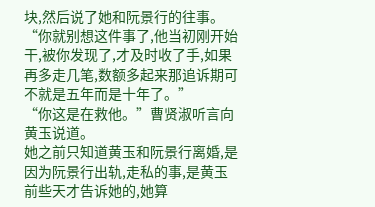块,然后说了她和阮景行的往事。
“你就别想这件事了,他当初刚开始干,被你发现了,才及时收了手,如果再多走几笔,数额多起来那追诉期可不就是五年而是十年了。”
“你这是在救他。”曹贤淑听言向黄玉说道。
她之前只知道黄玉和阮景行离婚,是因为阮景行出轨,走私的事,是黄玉前些天才告诉她的,她算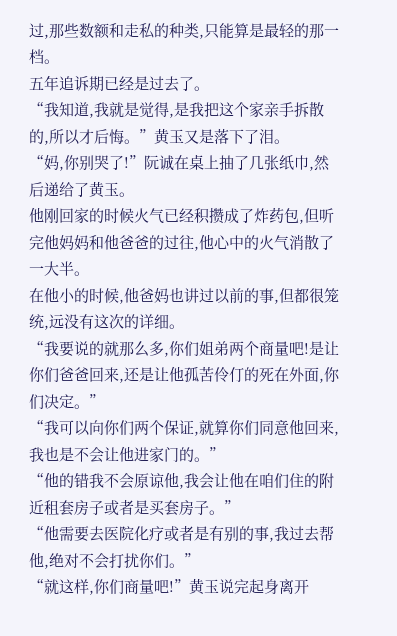过,那些数额和走私的种类,只能算是最轻的那一档。
五年追诉期已经是过去了。
“我知道,我就是觉得,是我把这个家亲手拆散的,所以才后悔。”黄玉又是落下了泪。
“妈,你别哭了!”阮诚在桌上抽了几张纸巾,然后递给了黄玉。
他刚回家的时候火气已经积攒成了炸药包,但听完他妈妈和他爸爸的过往,他心中的火气消散了一大半。
在他小的时候,他爸妈也讲过以前的事,但都很笼统,远没有这次的详细。
“我要说的就那么多,你们姐弟两个商量吧!是让你们爸爸回来,还是让他孤苦伶仃的死在外面,你们决定。”
“我可以向你们两个保证,就算你们同意他回来,我也是不会让他进家门的。”
“他的错我不会原谅他,我会让他在咱们住的附近租套房子或者是买套房子。”
“他需要去医院化疗或者是有别的事,我过去帮他,绝对不会打扰你们。”
“就这样,你们商量吧!”黄玉说完起身离开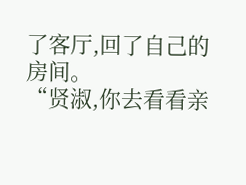了客厅,回了自己的房间。
“贤淑,你去看看亲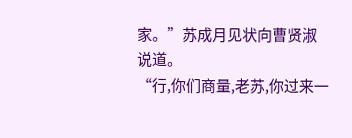家。”苏成月见状向曹贤淑说道。
“行,你们商量,老苏,你过来一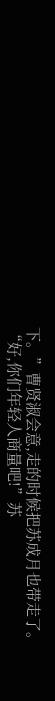下。”曹贤淑会意,走的时候把苏成月也带走了。
“好,你们年轻人商量吧!”苏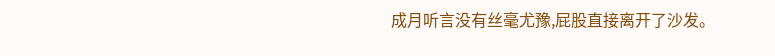成月听言没有丝毫尤豫,屁股直接离开了沙发。